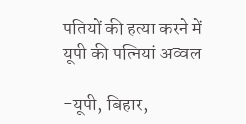पतियों की हत्या करने में यूपी की पत्नियां अव्वल

-यूपी, बिहार,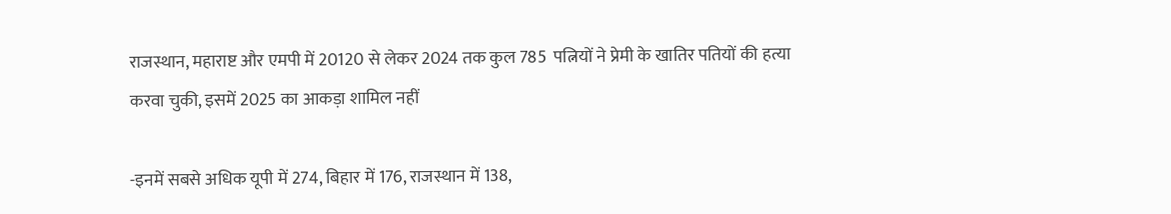राजस्थान, महाराष्ट और एमपी में 20120 से लेकर 2024 तक कुल 785  पत्नियों ने प्रेमी के खातिर पतियों की हत्या करवा चुकी, इसमें 2025 का आकड़ा शामिल नहीं

-इनमें सबसे अधिक यूपी में 274, बिहार में 176, राजस्थान में 138,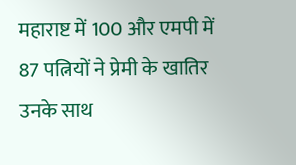महाराष्ट में 100 और एमपी में 87 पत्नियों ने प्रेमी के खातिर उनके साथ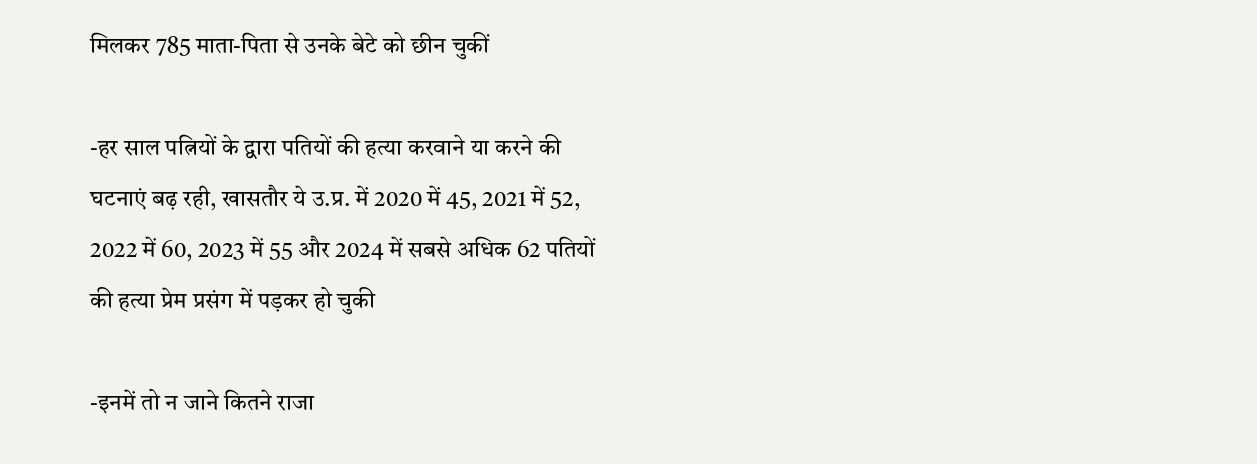मिलकर 785 माता-पिता से उनके बेटे को छीन चुकीं

-हर साल पत्नियों के द्वारा पतियों की हत्या करवाने या करने की घटनाएं बढ़ रही, खासतौर ये उ.प्र. में 2020 में 45, 2021 में 52, 2022 में 60, 2023 में 55 और 2024 में सबसे अधिक 62 पतियों की हत्या प्रेम प्रसंग में पड़कर हो चुकी

-इनमें तो न जाने कितने राजा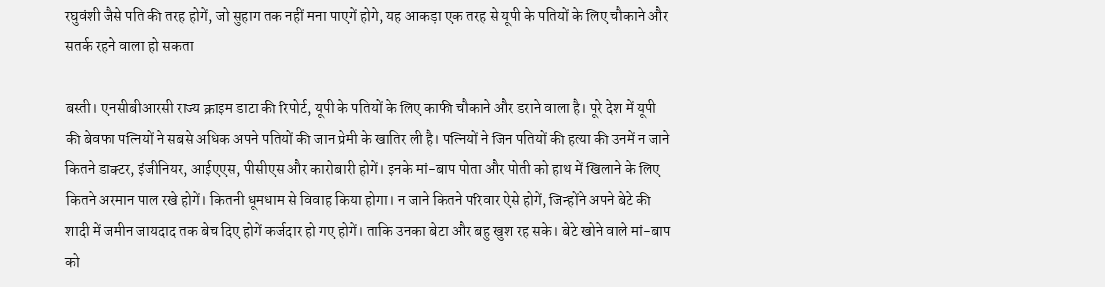रघुवंशी जैसे पति की तरह होगें, जो सुहाग तक नहीं मना पाएगें होगे, यह आकड़ा एक तरह से यूपी के पतियों के लिए चौकाने और सतर्क रहने वाला हो सकता

बस्ती। एनसीबीआरसी राज्य क्राइम डाटा की रिपोर्ट, यूपी के पतियों के लिए काफी चौकाने और डराने वाला है। पूरे देश में यूपी की बेवफा पत्नियों ने सबसे अधिक अपने पतियों की जान प्रेमी के खातिर ली है। पत्नियों ने जिन पतियों की हत्या की उनमें न जाने कितने डाक्टर, इंजीनियर, आईएएस, पीसीएस और कारोबारी होगें। इनके मां-बाप पोता और पोती को हाथ में खिलाने के लिए कितने अरमान पाल रखे होगें। कितनी धूमधाम से विवाह किया होगा। न जाने कितने परिवार ऐसे होगें, जिन्होंने अपने बेटे की शादी में जमीन जायदाद तक बेच दिए होगें कर्जदार हो गए होगें। ताकि उनका बेटा और बहु खुश रह सके। बेटे खोने वाले मां-बाप को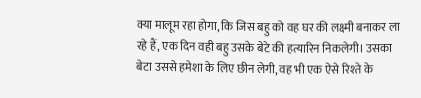क्या मालूम रहा होगा, कि जिस बहु को वह घर की लक्ष्मी बनाकर ला रहे हैं, एक दिन वही बहु उसके बेटे की हत्यारिन निकलेगी। उसका बेटा उससे हमेशा के लिए छीन लेगी, वह भी एक ऐसे रिश्ते के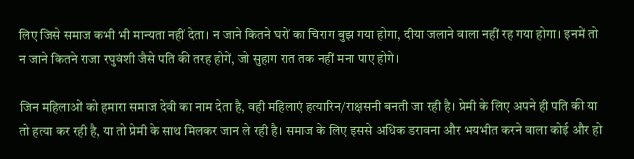लिए जिसे समाज कभी भी मान्यता नहीं देता। न जाने कितने घरों का चिराग बुझ गया होगा, दीया जलाने वाला नहीं रह गया होगा। इनमें तो न जाने कितने राजा रघुवंशी जैसे पति की तरह होगें, जो सुहाग रात तक नहीं मना पाए होगे।

जिन महिलाओं को हमारा समाज देवी का नाम देता है, वही महिलाएं हत्यारिन/राक्षसनी बनती जा रही है। प्रेमी के लिए अपने ही पति की या तो हत्या कर रही है, या तो प्रेमी के साथ मिलकर जान ले रही है। समाज के लिए इससे अधिक डरावना और भयभीत करने वाला कोई और हो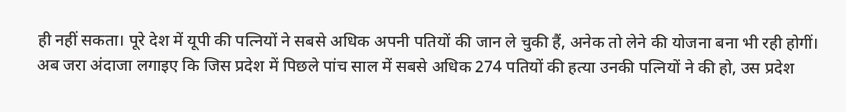ही नहीं सकता। पूरे देश में यूपी की पत्नियों ने सबसे अधिक अपनी पतियों की जान ले चुकी हैं, अनेक तो लेने की योजना बना भी रही होगीं। अब जरा अंदाजा लगाइए कि जिस प्रदेश में पिछले पांच साल में सबसे अधिक 274 पतियों की हत्या उनकी पत्नियों ने की हो, उस प्रदेश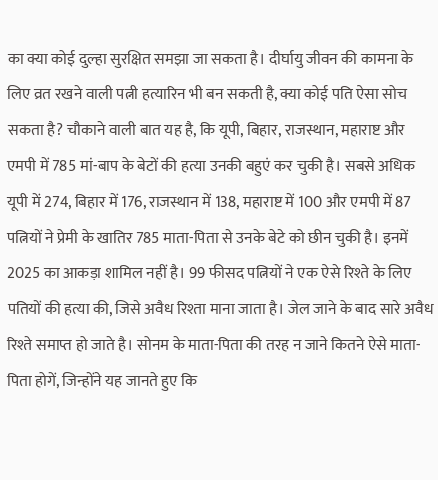का क्या कोई दुल्हा सुरक्षित समझा जा सकता है। दीर्घायु जीवन की कामना के लिए व्रत रखने वाली पत्नी हत्यारिन भी बन सकती है, क्या कोई पति ऐसा सोच सकता है? चौकाने वाली बात यह है, कि यूपी, बिहार, राजस्थान, महाराष्ट और एमपी में 785 मां-बाप के बेटों की हत्या उनकी बहुएं कर चुकी है। सबसे अधिक यूपी में 274, बिहार में 176, राजस्थान में 138, महाराष्ट में 100 और एमपी में 87 पत्नियों ने प्रेमी के खातिर 785 माता-पिता से उनके बेटे को छीन चुकी है। इनमें 2025 का आकड़ा शामिल नहीं है। 99 फीसद पत्नियों ने एक ऐसे रिश्ते के लिए पतियों की हत्या की, जिसे अवैध रिश्ता माना जाता है। जेल जाने के बाद सारे अवैध रिश्ते समाप्त हो जाते है। सोनम के माता-पिता की तरह न जाने कितने ऐसे माता-पिता होगें, जिन्होंने यह जानते हुए कि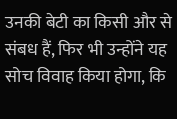उनकी बेटी का किसी और से संबध हैं, फिर भी उन्होंने यह सोच विवाह किया होगा, कि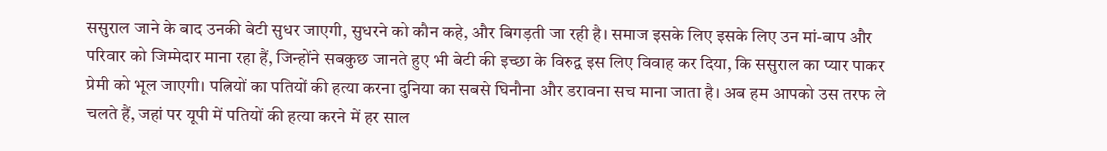ससुराल जाने के बाद उनकी बेटी सुधर जाएगी, सुधरने को कौन कहे, और बिगड़ती जा रही है। समाज इसके लिए इसके लिए उन मां-बाप और परिवार को जिम्मेदार माना रहा हैं, जिन्होंने सबकुछ जानते हुए भी बेटी की इच्छा के विरुद्व इस लिए विवाह कर दिया, कि ससुराल का प्यार पाकर प्रेमी को भूल जाएगी। पत्नियों का पतियों की हत्या करना दुनिया का सबसे घिनौना और डरावना सच माना जाता है। अब हम आपको उस तरफ ले चलते हैं, जहां पर यूपी में पतियों की हत्या करने में हर साल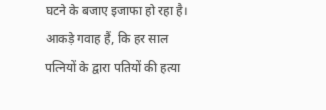घटने के बजाए इजाफा हो रहा है। आकड़े गवाह हैं, कि हर साल पत्नियों के द्वारा पतियों की हत्या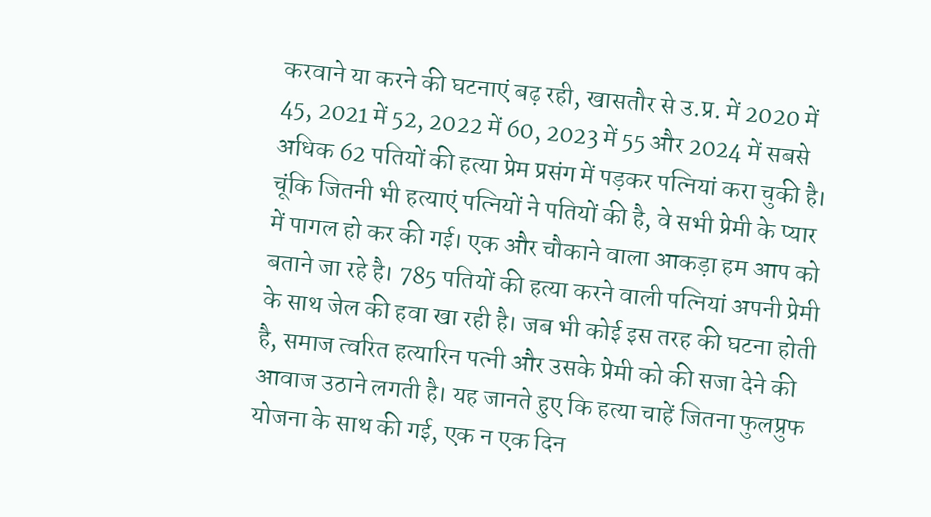करवाने या करने की घटनाएं बढ़ रही, खासतौर से उ.प्र. में 2020 में 45, 2021 में 52, 2022 में 60, 2023 में 55 और 2024 में सबसे अधिक 62 पतियों की हत्या प्रेम प्रसंग में पड़कर पत्नियां करा चुकी है। चूंकि जितनी भी हत्याएं पत्नियों ने पतियों की है, वे सभी प्रेमी के प्यार में पागल हो कर की गई। एक और चौकाने वाला आकड़ा हम आप को बताने जा रहे है। 785 पतियों की हत्या करने वाली पत्नियां अपनी प्रेमी के साथ जेल की हवा खा रही है। जब भी कोई इस तरह की घटना होती है, समाज त्वरित हत्यारिन पत्नी और उसके प्रेमी को की सजा देने की आवाज उठाने लगती है। यह जानते हुए कि हत्या चाहें जितना फुलप्रुफ योजना के साथ की गई, एक न एक दिन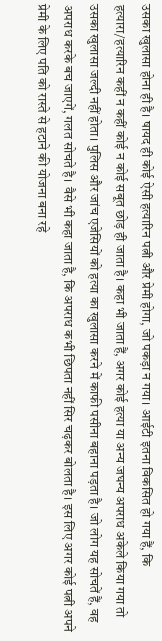उसका खुलासा होना ही है। षायद ही कोई ऐसी हत्यारिन पत्नी और प्रेमी होगा, जो पकड़ा न गया। आईटी इतना विकसित हो गया हैं, कि हत्यारा/हत्यारिन कहीं न कहीं कोई न कोई सबूत छोड़ ही जाता है। कहा भी जाता हैं, अगर कोई हत्या या अन्य जघन्य अपराध अकेले किया गया तो उसका खुलासा जल्दी नहीं होता। पुलिस और जांच एजेसियों को हत्या का खुलासा करने में काफी पसीना बहाना पड़ता है। जो लोग यह सोचतें हैं, वह अपराध करके बच जाएगें, गलत सोचते है। वैसे भी कहा जाता है, कि अपराध कभी छिपता नहीं सिर चढ़कर बोलता है। इस लिए अगर कोई पत्नी अपने प्रेमी के लिए पति को रास्ते से हटाने की योजना बना रहे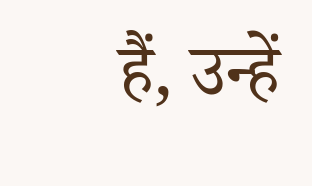हैं, उन्हें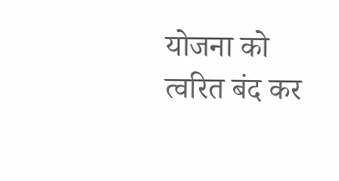योजना को त्वरित बंद कर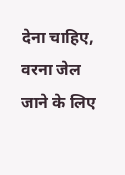देना चाहिए, वरना जेल जाने के लिए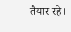तैयार रहे।